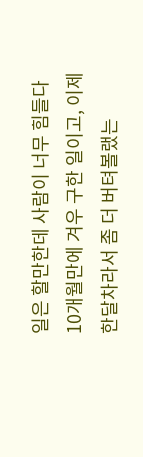일은 할만한데 사람이 너무 힘들다
10개월만에 겨우 구한 일이고, 이제 한달차라서 좀 더 버텨볼랬는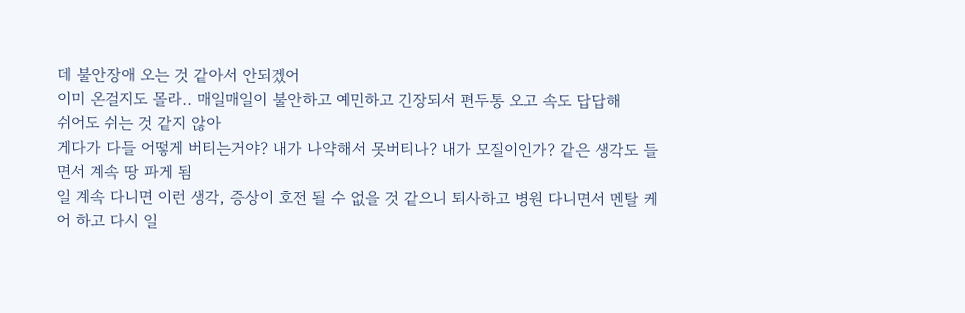데 불안장애 오는 것 같아서 안되겠어
이미 온걸지도 몰라.. 매일매일이 불안하고 예민하고 긴장되서 편두통 오고 속도 답답해
쉬어도 쉬는 것 같지 않아
게다가 다들 어떻게 버티는거야? 내가 나약해서 못버티나? 내가 모질이인가? 같은 생각도 들면서 계속 땅 파게 됨
일 계속 다니면 이런 생각, 증상이 호전 될 수 없을 것 같으니 퇴사하고 병원 다니면서 멘탈 케어 하고 다시 일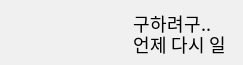구하려구..
언제 다시 일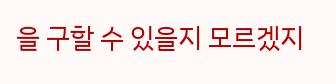을 구할 수 있을지 모르겠지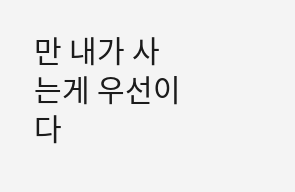만 내가 사는게 우선이다